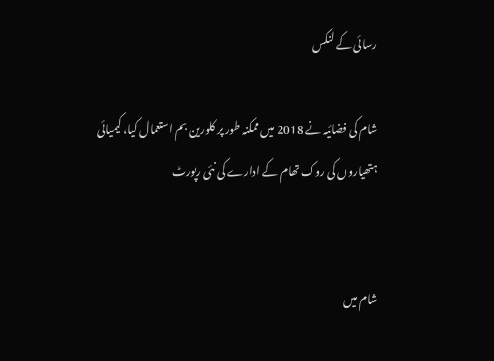رسائی کے لنکس

شام کی فضائیہ نے 2018 میں ممکنہ طور پر کلورین بم استعمال کیا، کیمیائی ہتھیاروں کی روک تھام کے ادارے کی نئی رپورٹ


شام میں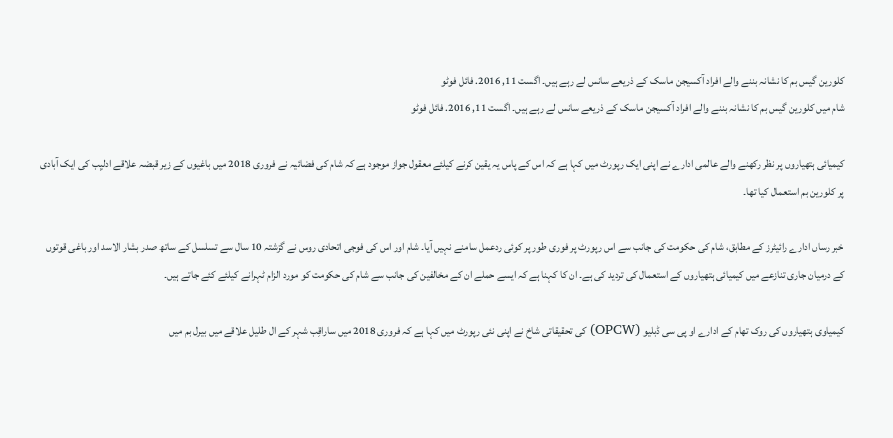کلورین گیس بم کا نشانہ بننے والے افراد آکسیجن ماسک کے ذریعے سانس لے رہے ہیں۔ اگست 11, 2016. فائل فوٹو
شام میں کلورین گیس بم کا نشانہ بننے والے افراد آکسیجن ماسک کے ذریعے سانس لے رہے ہیں۔ اگست 11, 2016. فائل فوٹو

کیمیائی ہتھیاروں پر نظر رکھنے والے عالمی ادارے نے اپنی ایک رپورٹ میں کہا ہے کہ اس کے پاس یہ یقین کرنے کیلئے معقول جواز موجود ہے کہ شام کی فضائیہ نے فروری 2018 میں باغیوں کے زیر قبضہ علاقے ادلیِب کی ایک آبادی پر کلورین بم استعمال کیا تھا۔

خبر رساں ادارے رائیٹرز کے مطابق، شام کی حکومت کی جانب سے اس رپورٹ پر فوری طور پر کوئی ردعمل سامنے نہیں آیا۔ شام اور اس کی فوجی اتحادی روس نے گزشتہ 10 سال سے تسلسل کے ساتھ صدر بشار الاسد اور باغی قوتوں کے درمیان جاری تنازعے میں کیمیائی ہتھیاروں کے استعمال کی تردید کی ہے۔ ان کا کہنا ہے کہ ایسے حملے ان کے مخالفین کی جانب سے شام کی حکومت کو مورد الزام ٹہرانے کیلئے کئے جاتے ہیں۔

کیمیاوی ہتھیاروں کی روک تھام کے ادارے او پی سی ڈبلیو (OPCW) کی تحقیقاتی شاخ نے اپنی نئی رپورٹ میں کہا ہے کہ فروری 2018 میں ساراقِب شہر کے ال طلیل علاقے میں بیرل بم میں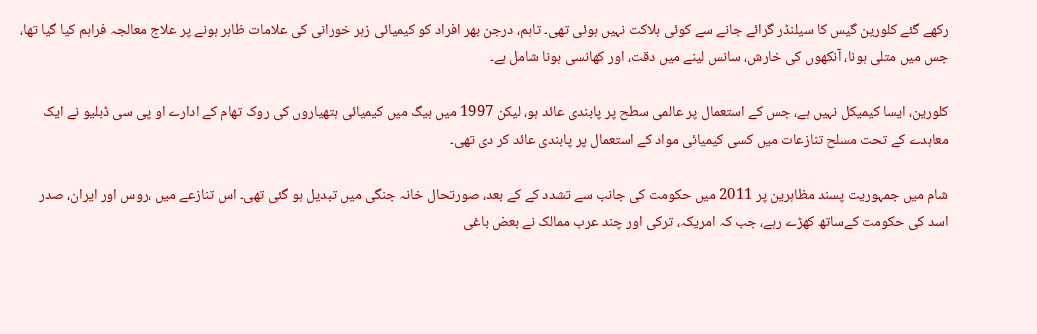رکھے گئے کلورین گیس کا سیلنڈر گرائے جانے سے کوئی ہلاکت نہیں ہوئی تھی۔ تاہم، درجن بھر افراد کو کیمیائی زہر خورانی کی علامات ظاہر ہونے پر علاج معالجہ فراہم کیا گیا تھا، جس میں متلی ہونا، آنکھوں کی خارش، سانس لینے میں دقت، اور کھانسی ہونا شامل ہے۔

کلورین، ایسا کیمیکل نہیں ہے، جس کے استعمال پر عالمی سطح پر پابندی عائد ہو، لیکن 1997 میں ہیگ میں کیمیائی ہتھیاروں کی روک تھام کے ادارے او پی سی ڈبلیو نے ایک معاہدے کے تحت مسلح تنازعات میں کسی کیمیائی مواد کے استعمال پر پابندی عائد کر دی تھی۔

شام میں جمہوریت پسند مظاہرین پر 2011 میں حکومت کی جانب سے تشدد کے کے بعد، صورتحال خانہ جنگی میں تبدیل ہو گئی تھی۔ اس تنازعے میں ،روس اور ایران، صدر اسد کی حکومت کےساتھ کھڑے رہے، جب کہ امریکہ، ترکی اور چند عرب ممالک نے بعض باغی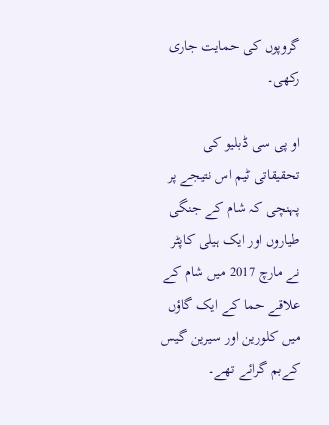گروپوں کی حمایت جاری رکھی۔

او پی سی ڈبلیو کی تحقیقاتی ٹیم اس نتیجے پر پہنچی کہ شام کے جنگی طیاروں اور ایک ہیلی کاپٹر نے مارچ 2017 میں شام کے علاقے حما کے ایک گاؤں میں کلورین اور سیرین گیس کےبم گرائے تھے۔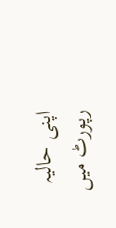اپنی حالیہ رپورٹ میں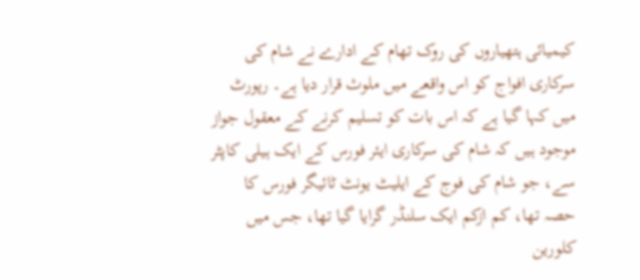کیمیائی ہتھیاروں کی روک تھام کے ادارے نے شام کی سرکاری افواج کو اس واقعے میں ملوث قرار دیا ہے۔ رپورٹ میں کہا گیا ہے کہ اس بات کو تسلیم کرنے کے معقول جواز موجود ہیں کہ شام کی سرکاری ایئر فورس کے ایک ہیلی کاپٹر سے، جو شام کی فوج کے ایلیٹ یونٹ ٹائیگر فورس کا حصہ تھا، کم ازکم ایک سلنڈر گرایا گیا تھا، جس میں کلورین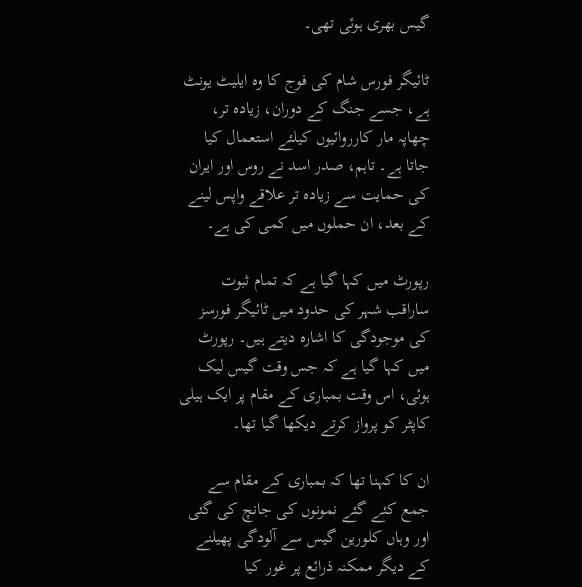گیس بھری ہوئی تھی۔

ٹائیگر فورس شام کی فوج کا وہ ایلیٹ یونٹ ہے، جسے جنگ کے دوران، زیادہ تر، چھاپہ مار کارروائیوں کیلئے استعمال کیا جاتا ہے۔ تاہم، صدر اسد نے روس اور ایران کی حمایت سے زیادہ تر علاقے واپس لینے کے بعد، ان حملوں میں کمی کی ہے۔

رپورٹ میں کہا گیا ہے کہ تمام ثبوت ساراقب شہر کی حدود میں ٹائیگر فورسز کی موجودگی کا اشارہ دیتے ہیں۔ رپورٹ میں کہا گیا ہے کہ جس وقت گیس لیک ہوئی، اس وقت بمباری کے مقام پر ایک ہیلی کاپٹر کو پرواز کرتے دیکھا گیا تھا۔

ان کا کہنا تھا کہ بمباری کے مقام سے جمع کئے گئے نمونوں کی جانچ کی گئی اور وہاں کلورین گیس سے آلودگی پھیلنے کے دیگر ممکنہ ذرائع پر غور کیا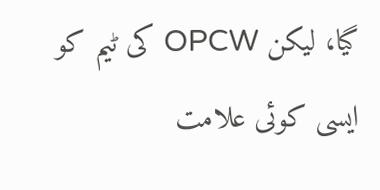گیا، لیکن OPCW کی ٹیم کو ایسی کوئی علامت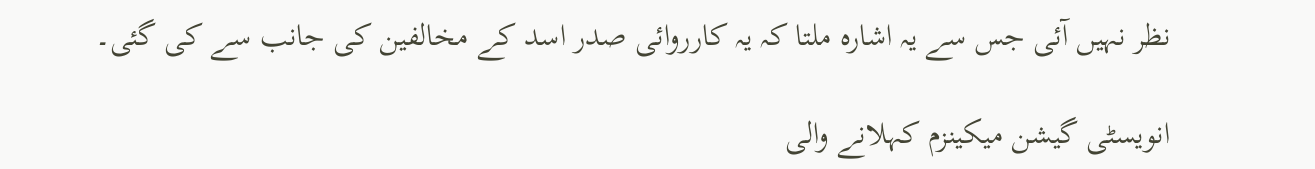نظر نہیں آئی جس سے یہ اشارہ ملتا کہ یہ کارروائی صدر اسد کے مخالفین کی جانب سے کی گئی۔

انویسٹی گیشن میکینزم کہلانے والی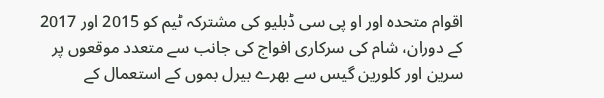اقوام متحدہ اور او پی سی ڈبلیو کی مشترکہ ٹیم کو 2015 اور 2017 کے دوران، شام کی سرکاری افواج کی جانب سے متعدد موقعوں پر سرین اور کلورین گیس سے بھرے بیرل بموں کے استعمال کے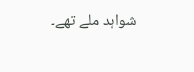شواہد ملے تھے۔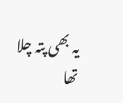یہ بھی پتہ چلا تھا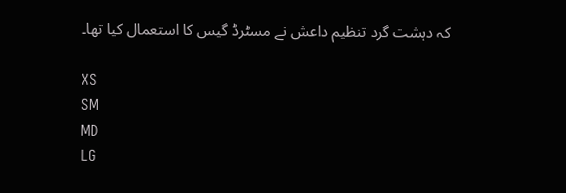کہ دہشت گرد تنظیم داعش نے مسٹرڈ گیس کا استعمال کیا تھا۔

XS
SM
MD
LG